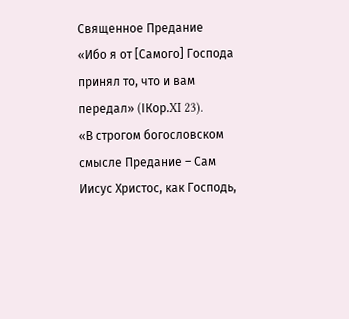Священное Предание
«Ибо я от [Самого] Господа принял то, что и вам передал» (IКор.XI 23).
«В строгом богословском смысле Предание – Сам Иисус Христос, как Господь,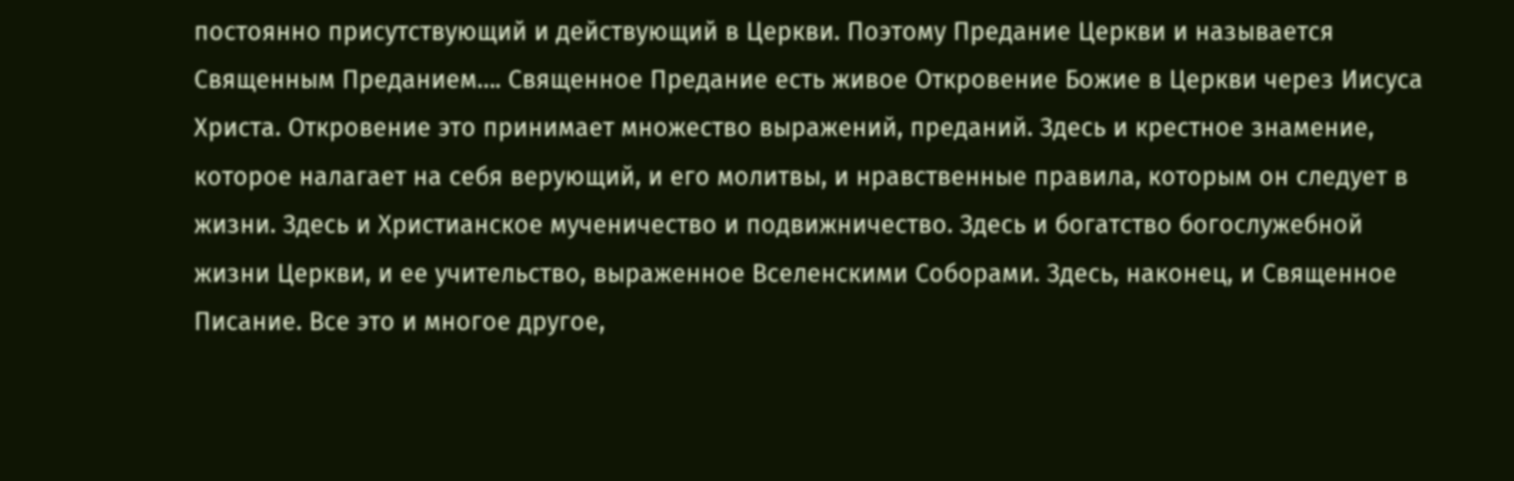постоянно присутствующий и действующий в Церкви. Поэтому Предание Церкви и называется Священным Преданием…. Священное Предание есть живое Откровение Божие в Церкви через Иисуса Христа. Откровение это принимает множество выражений, преданий. Здесь и крестное знамение, которое налагает на себя верующий, и его молитвы, и нравственные правила, которым он следует в жизни. Здесь и Христианское мученичество и подвижничество. Здесь и богатство богослужебной жизни Церкви, и ее учительство, выраженное Вселенскими Соборами. Здесь, наконец, и Священное Писание. Все это и многое другое,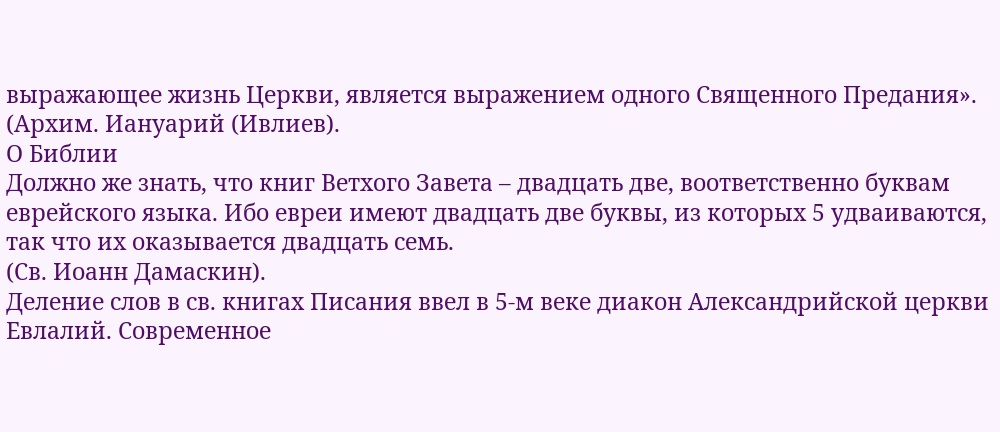выражающее жизнь Церкви, является выражением одного Священного Предания».
(Архим. Иануарий (Ивлиев).
О Библии
Должно же знать, что книг Ветхого Завета – двадцать две, воответственно буквам еврейского языка. Ибо евреи имеют двадцать две буквы, из которых 5 удваиваются, так что их оказывается двадцать семь.
(Св. Иоанн Дамаскин).
Деление слов в св. книгах Писания ввел в 5-м веке диакон Александрийской церкви Евлалий. Современное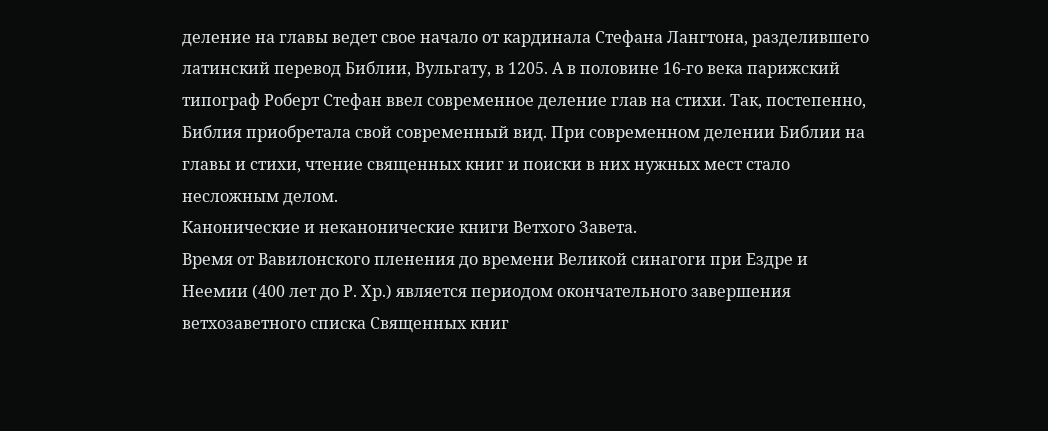деление на главы ведет свое начало от кардинала Стефана Лангтона, разделившего латинский перевод Библии, Вульгату, в 1205. А в половине 16-го века парижский типограф Роберт Стефан ввел современное деление глав на стихи. Так, постепенно, Библия приобретала свой современный вид. При современном делении Библии на главы и стихи, чтение священных книг и поиски в них нужных мест стало несложным делом.
Канонические и неканонические книги Ветхого Завета.
Время от Вавилонского пленения до времени Великой синагоги при Ездре и Неемии (400 лет до Р. Хр.) является периодом окончательного завершения ветхозаветного списка Священных книг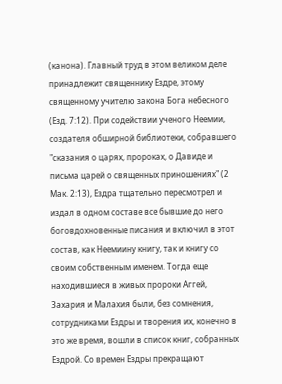(канона). Главный труд в этом великом деле принадлежит священнику Ездре, этому священному учителю закона Бога небесного (Езд. 7:12). При содействии ученого Неемии, создателя обширной библиотеки, собравшего "сказания о царях, пророках, о Давиде и письма царей о священных приношениях" (2 Мак. 2:13), Ездра тщательно пересмотрел и издал в одном составе все бывшие до него боговдохновенные писания и включил в этот состав, как Неемиину книгу, так и книгу со своим собственным именем. Тогда еще находившиеся в живых пророки Аггей, Захария и Малахия были, без сомнения, сотрудниками Ездры и творения их, конечно в это же время, вошли в список книг, собранных Ездрой. Со времен Ездры прекращают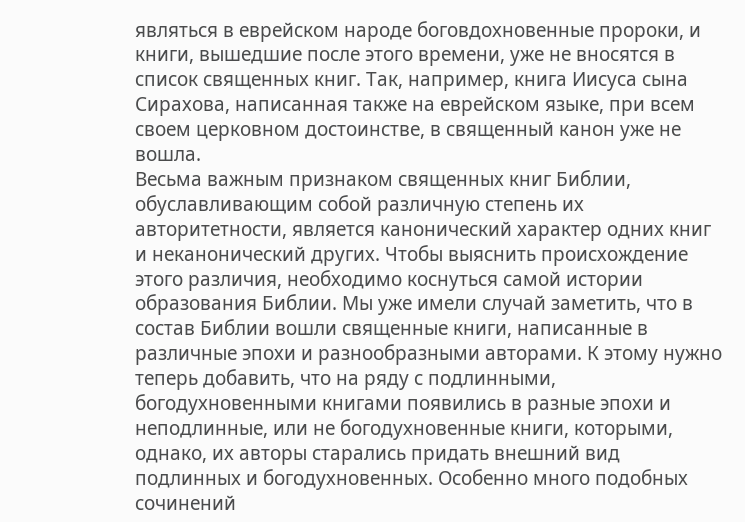являться в еврейском народе боговдохновенные пророки, и книги, вышедшие после этого времени, уже не вносятся в список священных книг. Так, например, книга Иисуса сына Сирахова, написанная также на еврейском языке, при всем своем церковном достоинстве, в священный канон уже не вошла.
Весьма важным признаком священных книг Библии, обуславливающим собой различную степень их авторитетности, является канонический характер одних книг и неканонический других. Чтобы выяснить происхождение этого различия, необходимо коснуться самой истории образования Библии. Мы уже имели случай заметить, что в состав Библии вошли священные книги, написанные в различные эпохи и разнообразными авторами. К этому нужно теперь добавить, что на ряду с подлинными, богодухновенными книгами появились в разные эпохи и неподлинные, или не богодухновенные книги, которыми, однако, их авторы старались придать внешний вид подлинных и богодухновенных. Особенно много подобных сочинений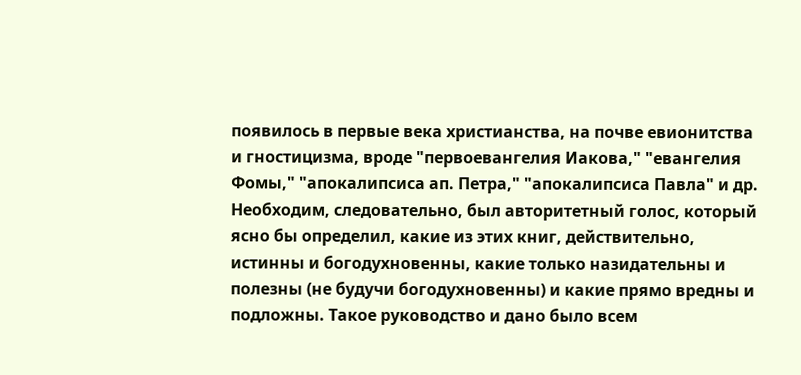появилось в первые века христианства, на почве евионитства и гностицизма, вроде "первоевангелия Иакова," "евангелия Фомы," "апокалипсиса ап. Петра," "апокалипсиса Павла" и др. Необходим, следовательно, был авторитетный голос, который ясно бы определил, какие из этих книг, действительно, истинны и богодухновенны, какие только назидательны и полезны (не будучи богодухновенны) и какие прямо вредны и подложны. Такое руководство и дано было всем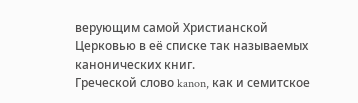верующим самой Христианской Церковью в её списке так называемых канонических книг.
Греческой слово kanon, как и семитское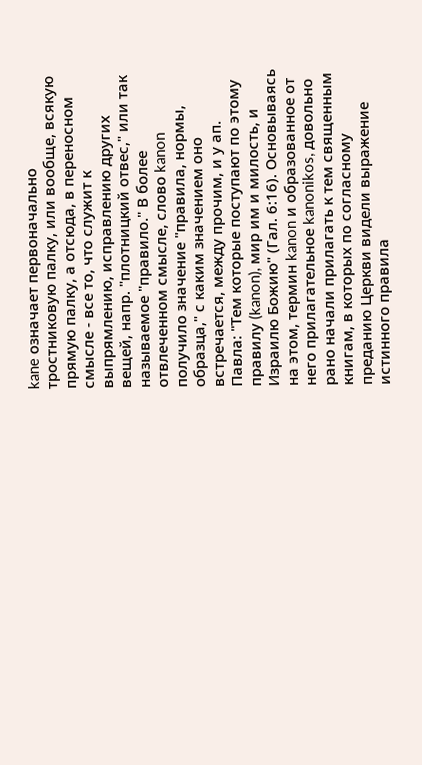kane означает первоначально тростниковую палку, или вообще, всякую прямую палку, а отсюда, в переносном смысле - все то, что служит к выпрямлению, исправлению других вещей, напр. "плотницкий отвес," или так называемое "правило." В более отвлеченном смысле, слово kanon получило значение "правила, нормы, образца," с каким значением оно встречается, между прочим, и у ап. Павла: "Тем которые поступают по этому правилу (kanon), мир им и милость, и Израилю Божию" (Гал. 6:16). Основываясь на этом, термин kanon и образованное от него прилагательное kanonikos, довольно рано начали прилагать к тем священным книгам, в которых по согласному преданию Церкви видели выражение истинного правила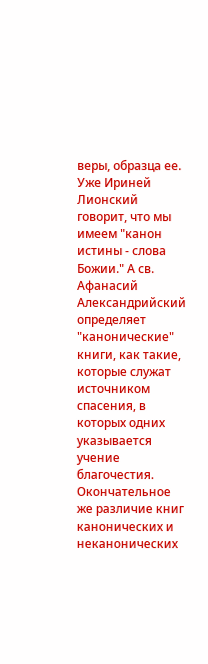веры, образца ее. Уже Ириней Лионский говорит, что мы имеем "канон истины - слова Божии." А св. Афанасий Александрийский определяет "канонические" книги, как такие, которые служат источником спасения, в которых одних указывается учение благочестия. Окончательное же различие книг канонических и неканонических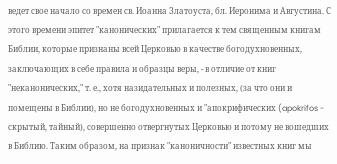ведет свое начало со времен св. Иоанна Златоуста, бл. Иеронима и Августина. С этого времени эпитет "канонических" прилагается к тем священным книгам Библии, которые признаны всей Церковью в качестве богодухновенных, заключающих в себе правила и образцы веры, - в отличие от книг "неканонических," т. е., хотя назидательных и полезных, (за что они и помещены в Библии), но не богодухновенных и "апокрифических (apokrifos - скрытый, тайный), совершенно отвергнутых Церковью и потому не вошедших в Библию. Таким образом, на признак "каноничности" известных книг мы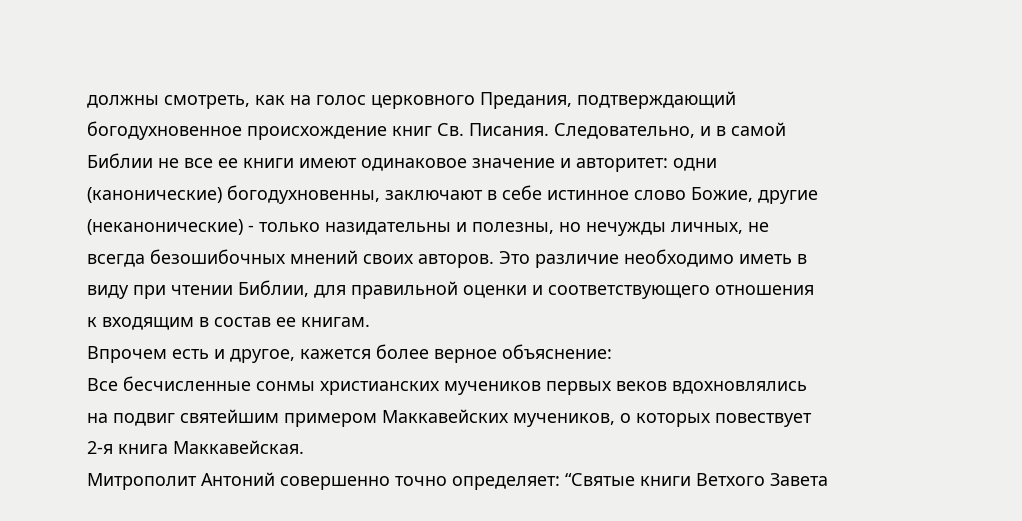должны смотреть, как на голос церковного Предания, подтверждающий богодухновенное происхождение книг Св. Писания. Следовательно, и в самой Библии не все ее книги имеют одинаковое значение и авторитет: одни (канонические) богодухновенны, заключают в себе истинное слово Божие, другие (неканонические) - только назидательны и полезны, но нечужды личных, не всегда безошибочных мнений своих авторов. Это различие необходимо иметь в виду при чтении Библии, для правильной оценки и соответствующего отношения к входящим в состав ее книгам.
Впрочем есть и другое, кажется более верное объяснение:
Все бесчисленные сонмы христианских мучеников первых веков вдохновлялись на подвиг святейшим примером Маккавейских мучеников, о которых повествует 2-я книга Маккавейская.
Митрополит Антоний совершенно точно определяет: “Святые книги Ветхого Завета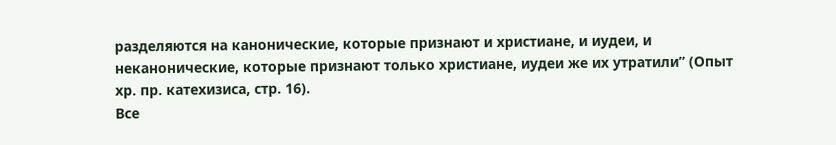разделяются на канонические, которые признают и христиане, и иудеи, и неканонические, которые признают только христиане, иудеи же их утратили” (Опыт хр. пр. катехизиса, стр. 16).
Все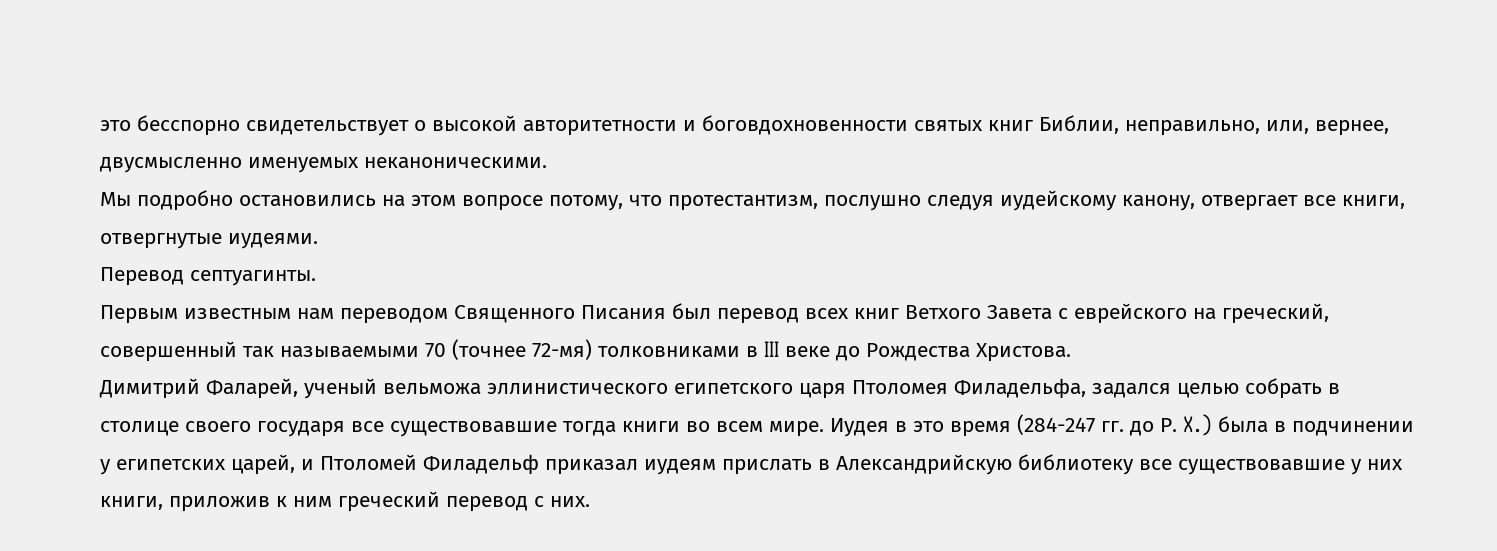это бесспорно свидетельствует о высокой авторитетности и боговдохновенности святых книг Библии, неправильно, или, вернее, двусмысленно именуемых неканоническими.
Мы подробно остановились на этом вопросе потому, что протестантизм, послушно следуя иудейскому канону, отвергает все книги, отвергнутые иудеями.
Перевод септуагинты.
Первым известным нам переводом Священного Писания был перевод всех книг Ветхого Завета с еврейского на греческий, совершенный так называемыми 70 (точнее 72-мя) толковниками в III веке до Рождества Христова.
Димитрий Фаларей, ученый вельможа эллинистического египетского царя Птоломея Филадельфа, задался целью собрать в столице своего государя все существовавшие тогда книги во всем мире. Иудея в это время (284-247 гг. до Р. X.) была в подчинении у египетских царей, и Птоломей Филадельф приказал иудеям прислать в Александрийскую библиотеку все существовавшие у них книги, приложив к ним греческий перевод с них.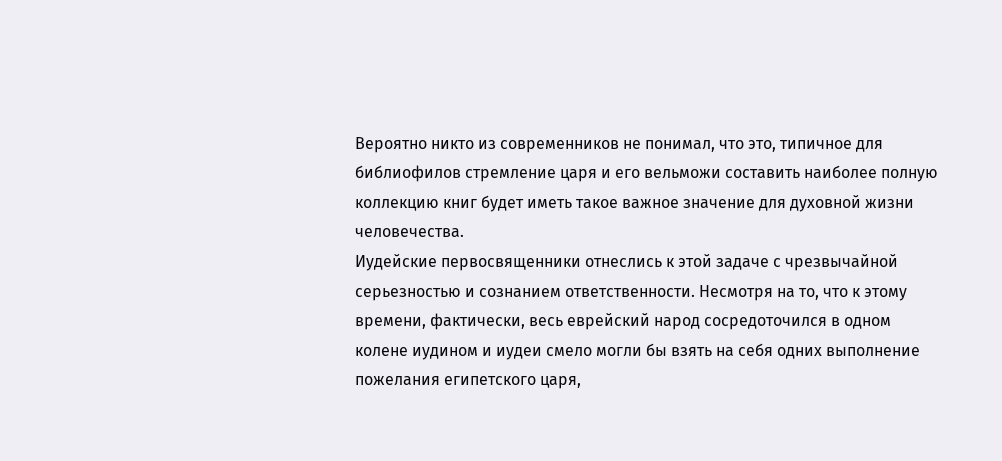Вероятно никто из современников не понимал, что это, типичное для библиофилов стремление царя и его вельможи составить наиболее полную коллекцию книг будет иметь такое важное значение для духовной жизни человечества.
Иудейские первосвященники отнеслись к этой задаче с чрезвычайной серьезностью и сознанием ответственности. Несмотря на то, что к этому времени, фактически, весь еврейский народ сосредоточился в одном колене иудином и иудеи смело могли бы взять на себя одних выполнение пожелания египетского царя,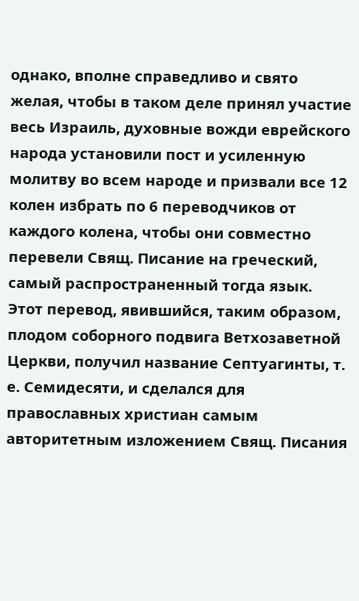однако, вполне справедливо и свято желая, чтобы в таком деле принял участие весь Израиль, духовные вожди еврейского народа установили пост и усиленную молитву во всем народе и призвали все 12 колен избрать по 6 переводчиков от каждого колена, чтобы они совместно перевели Свящ. Писание на греческий, самый распространенный тогда язык.
Этот перевод, явившийся, таким образом, плодом соборного подвига Ветхозаветной Церкви, получил название Септуагинты, т. е. Семидесяти, и сделался для православных христиан самым авторитетным изложением Свящ. Писания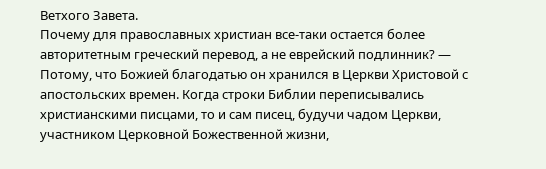Ветхого Завета.
Почему для православных христиан все-таки остается более авторитетным греческий перевод, а не еврейский подлинник? — Потому, что Божией благодатью он хранился в Церкви Христовой с апостольских времен. Когда строки Библии переписывались христианскими писцами, то и сам писец, будучи чадом Церкви, участником Церковной Божественной жизни,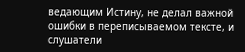ведающим Истину, не делал важной ошибки в переписываемом тексте, и слушатели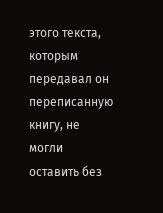этого текста, которым передавал он переписанную книгу, не могли оставить без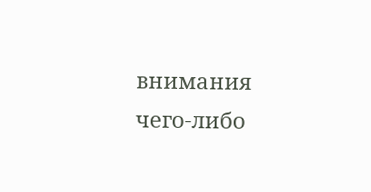внимания чего-либо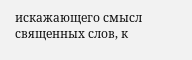искажающего смысл священных слов, к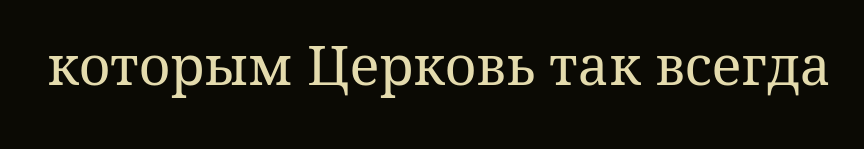которым Церковь так всегда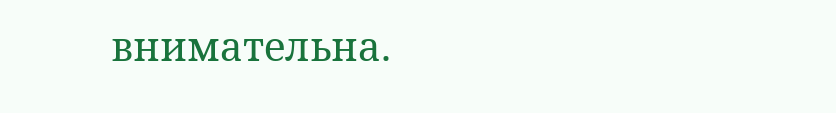внимательна.